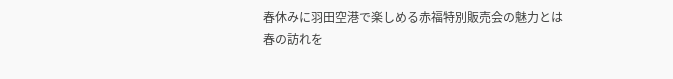春休みに羽田空港で楽しめる赤福特別販売会の魅力とは
春の訪れを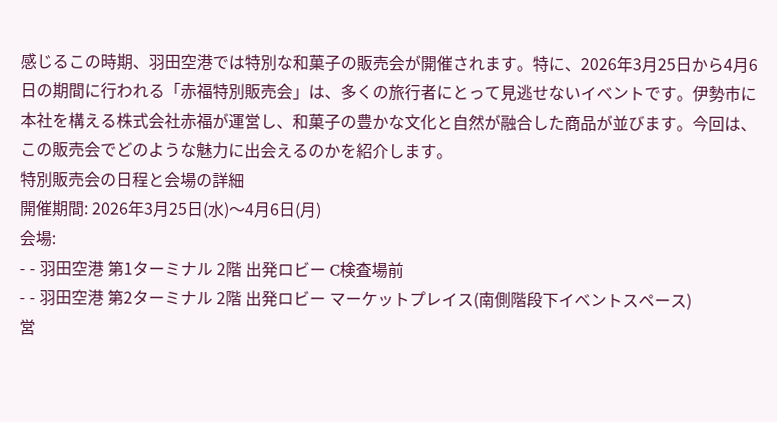感じるこの時期、羽田空港では特別な和菓子の販売会が開催されます。特に、2026年3月25日から4月6日の期間に行われる「赤福特別販売会」は、多くの旅行者にとって見逃せないイベントです。伊勢市に本社を構える株式会社赤福が運営し、和菓子の豊かな文化と自然が融合した商品が並びます。今回は、この販売会でどのような魅力に出会えるのかを紹介します。
特別販売会の日程と会場の詳細
開催期間: 2026年3月25日(水)〜4月6日(月)
会場:
- - 羽田空港 第1ターミナル 2階 出発ロビー C検査場前
- - 羽田空港 第2ターミナル 2階 出発ロビー マーケットプレイス(南側階段下イベントスペース)
営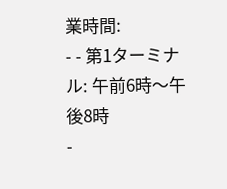業時間:
- - 第1ターミナル: 午前6時〜午後8時
-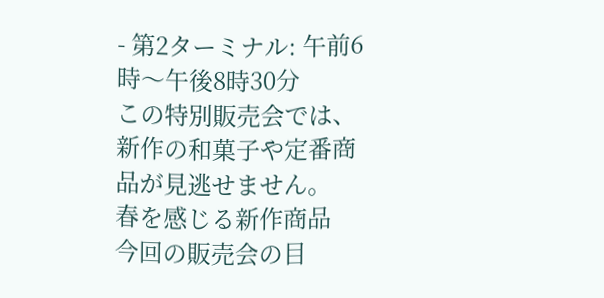- 第2ターミナル: 午前6時〜午後8時30分
この特別販売会では、新作の和菓子や定番商品が見逃せません。
春を感じる新作商品
今回の販売会の目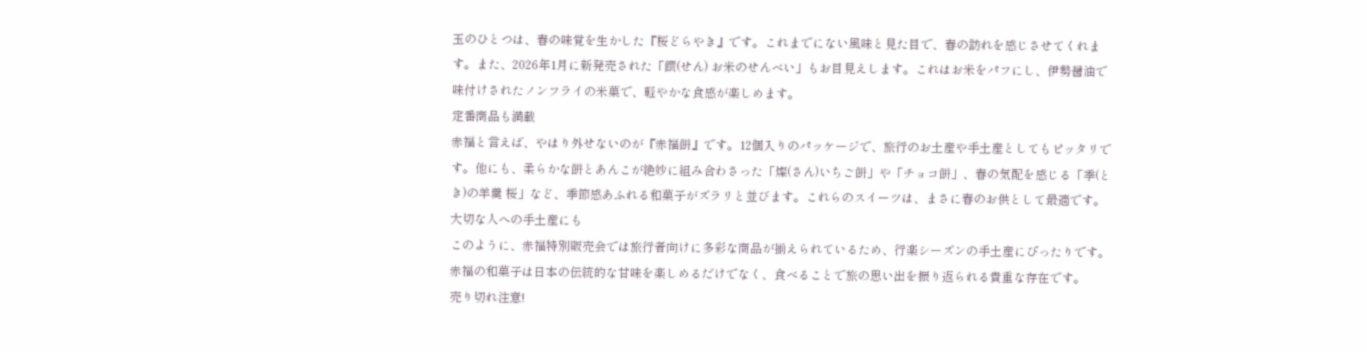玉のひとつは、春の味覚を生かした『桜どらやき』です。これまでにない風味と見た目で、春の訪れを感じさせてくれます。また、2026年1月に新発売された「饌(せん) お米のせんべい」もお目見えします。これはお米をパフにし、伊勢醤油で味付けされたノンフライの米菓で、軽やかな食感が楽しめます。
定番商品も満載
赤福と言えば、やはり外せないのが『赤福餅』です。12個入りのパッケージで、旅行のお土産や手土産としてもピッタリです。他にも、柔らかな餅とあんこが絶妙に組み合わさった「燦(さん)いちご餅」や「チョコ餅」、春の気配を感じる「季(とき)の羊羹 桜」など、季節感あふれる和菓子がズラリと並びます。これらのスイーツは、まさに春のお供として最適です。
大切な人への手土産にも
このように、赤福特別販売会では旅行者向けに多彩な商品が揃えられているため、行楽シーズンの手土産にぴったりです。赤福の和菓子は日本の伝統的な甘味を楽しめるだけでなく、食べることで旅の思い出を振り返られる貴重な存在です。
売り切れ注意!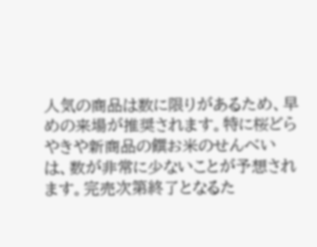人気の商品は数に限りがあるため、早めの来場が推奨されます。特に桜どらやきや新商品の饌お米のせんべいは、数が非常に少ないことが予想されます。完売次第終了となるた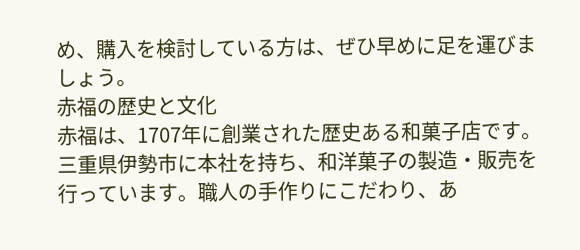め、購入を検討している方は、ぜひ早めに足を運びましょう。
赤福の歴史と文化
赤福は、1707年に創業された歴史ある和菓子店です。三重県伊勢市に本社を持ち、和洋菓子の製造・販売を行っています。職人の手作りにこだわり、あ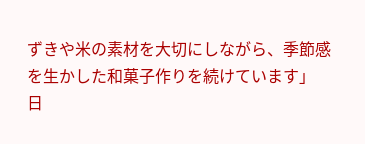ずきや米の素材を大切にしながら、季節感を生かした和菓子作りを続けています」
日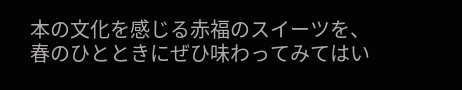本の文化を感じる赤福のスイーツを、春のひとときにぜひ味わってみてはい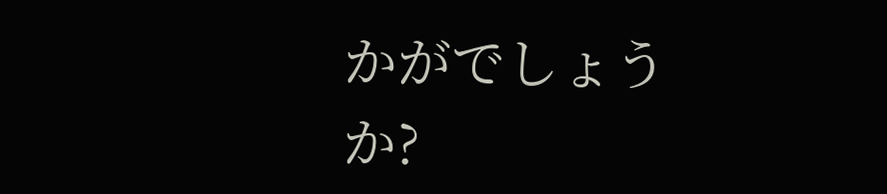かがでしょうか?